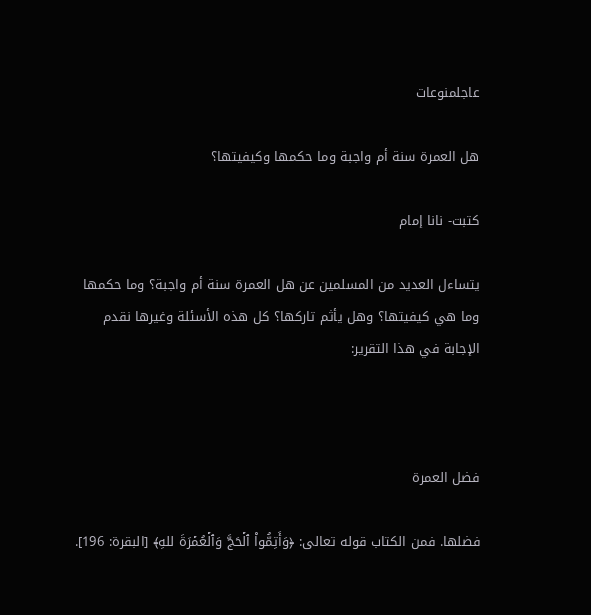عاجلمنوعات

هل العمرة سنة أم واجبة وما حكمها وكيفيتها؟

كتبت- نانا إمام

يتساءل العديد من المسلمين عن هل العمرة سنة أم واجبة؟ وما حكمها وما هي كيفيتها؟ وهل يأثم تاركها؟ كل هذه الأسئلة وغيرها نقدم الإجابة في هذا التقرير:



فضل العمرة

فضلها. فمن الكتاب قوله تعالى: ﴿وَأَتِمُّواْ ٱلۡحَجَّ وَٱلۡعُمۡرَةَ للهِ﴾ [البقرة: 196].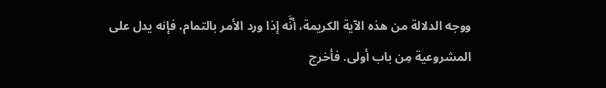ووجه الدلالة من هذه الآية الكريمة، أنَّه إذا ورد الأمر بالتمام، فإنه يدل على المشروعية مِن باب أولى. فأخرج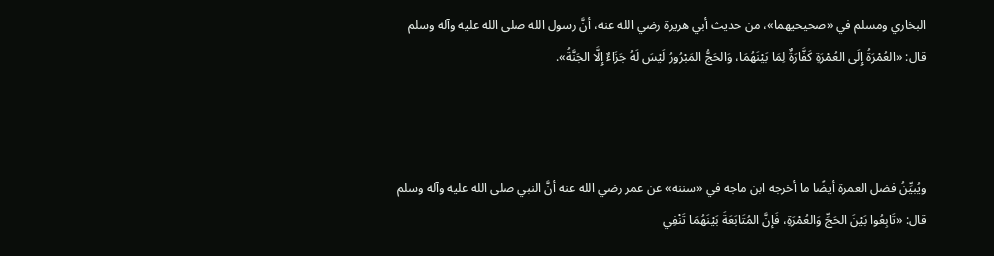البخاري ومسلم في «صحيحيهما»، من حديث أبي هريرة رضي الله عنه، أنَّ رسول الله صلى الله عليه وآله وسلم قال: «العُمْرَةُ إِلَى العُمْرَةِ كَفَّارَةٌ لِمَا بَيْنَهُمَا، وَالحَجُّ المَبْرُورُ لَيْسَ لَهُ جَزَاءٌ إِلَّا الجَنَّةُ».



ويُبيِّنُ فضل العمرة أيضًا ما أخرجه ابن ماجه في «سننه» عن عمر رضي الله عنه أنَّ النبي صلى الله عليه وآله وسلم قال: «تَابِعُوا بَيْنَ الحَجِّ وَالعُمْرَةِ، فَإنَّ المُتَابَعَةَ بَيْنَهُمَا تَنْفِي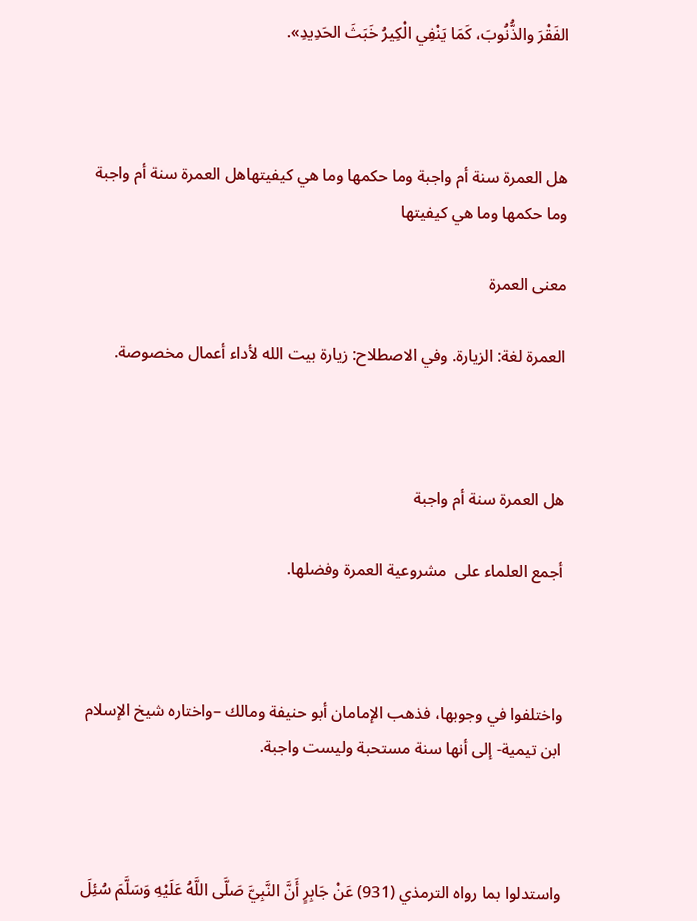الفَقْرَ والذُّنُوبَ، كَمَا يَنْفِي الْكِيرُ خَبَثَ الحَدِيدِ».



هل العمرة سنة أم واجبة وما حكمها وما هي كيفيتهاهل العمرة سنة أم واجبة وما حكمها وما هي كيفيتها

معنى العمرة

العمرة لغة: الزيارة. وفي الاصطلاح: زيارة بيت الله لأداء أعمال مخصوصة.



هل العمرة سنة أم واجبة

أجمع العلماء على  مشروعية العمرة وفضلها.



واختلفوا في وجوبها، فذهب الإمامان أبو حنيفة ومالك –واختاره شيخ الإسلام ابن تيمية- إلى أنها سنة مستحبة وليست واجبة.



واستدلوا بما رواه الترمذي (931) عَنْ جَابِرٍ أَنَّ النَّبِيَّ صَلَّى اللَّهُ عَلَيْهِ وَسَلَّمَ سُئِلَ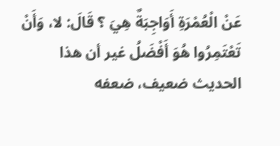عَنْ الْعُمْرَةِ أَوَاجِبَةٌ هِيَ ؟ قَالَ: لا، وَأَنْ تَعْتَمِرُوا هُوَ أَفْضَلُ غير أن هذا الحديث ضعيف، ضعفه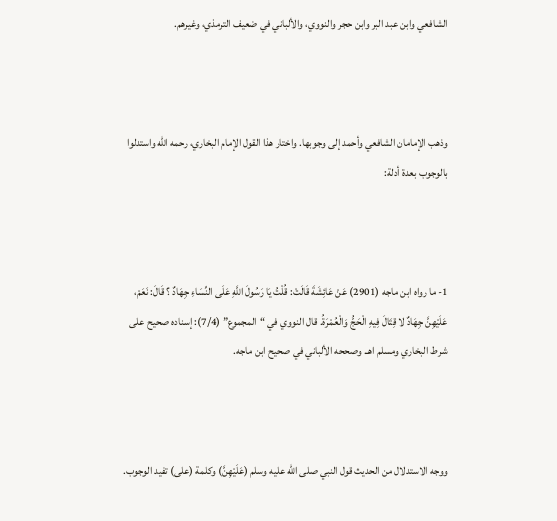الشافعي وابن عبد البر وابن حجر والنووي، والألباني في ضعيف الترمذي، وغيرهم.



وذهب الإمامان الشافعي وأحمد إلى وجوبها. واختار هذا القول الإمام البخاري، رحمه الله واستدلوا بالوجوب بعدة أدلة:



1- ما رواه ابن ماجه (2901) عَنْ عَائِشَةَ قَالَتْ: قُلْتُ يَا رَسُولَ اللَّهِ عَلَى النِّسَاءِ جِهَادٌ ؟ قَالَ: نَعَمْ، عَلَيْهِنَّ جِهَادٌ لا قِتَالَ فِيهِ الْحَجُّ وَالْعُمْرَةُ. قال النووي في “المجموع” (7/4): إسناده صحيح على شرط البخاري ومسلم اهـ. وصححه الألباني في صحيح ابن ماجه.



ووجه الاستدلال من الحديث قول النبي صلى الله عليه وسلم (عَلَيْهِنَّ) وكلمة (على) تفيد الوجوب.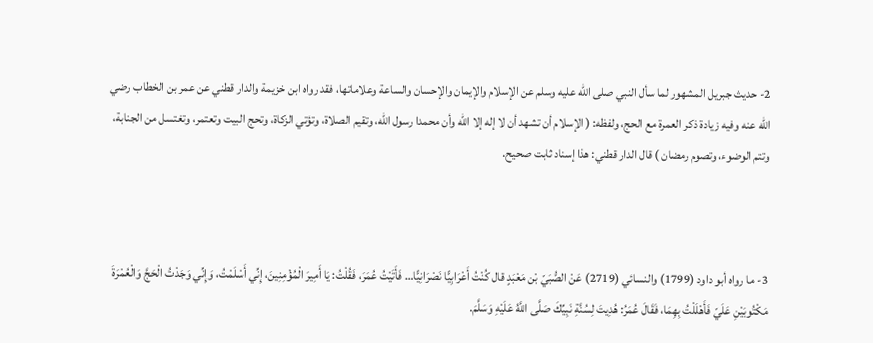2- حديث جبريل المشهور لما سأل النبي صلى الله عليه وسلم عن الإسلام والإيمان والإحسان والساعة وعلاماتها، فقد رواه ابن خزيمة والدار قطني عن عمر بن الخطاب رضي الله عنه وفيه زيادة ذكر العمرة مع الحج، ولفظه: ( الإسلام أن تشهد أن لا إله إلا الله وأن محمدا رسول الله، وتقيم الصلاة، وتؤتي الزكاة، وتحج البيت وتعتمر، وتغتسل من الجنابة، وتتم الوضوء، وتصوم رمضان ) قال الدار قطني: هذا إسناد ثابت صحيح.



3- ما رواه أبو داود (1799) والنسائي (2719) عَنْ الصُّبَيّ بْن مَعْبَدٍ قال كُنْتُ أَعْرَابِيًّا نَصْرَانِيًّا… فَأَتَيْتُ عُمَرَ، فَقُلْتُ: يَا أَمِيرَ الْمُؤْمِنِينَ، إِنِّي أَسْلَمْتُ، وَإِنِّي وَجَدْتُ الْحَجَّ وَالْعُمْرَةَ مَكْتُوبَيْنِ عَلَيّ فَأَهْلَلْتُ بِهِمَا، فَقَالَ عُمَرُ: هُدِيتَ لِسُنَّةِ نَبِيِّكَ صَلَّى اللَّهُ عَلَيْهِ وَسَلَّمَ.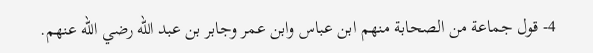4- قول جماعة من الصحابة منهم ابن عباس وابن عمر وجابر بن عبد الله رضي الله عنهم.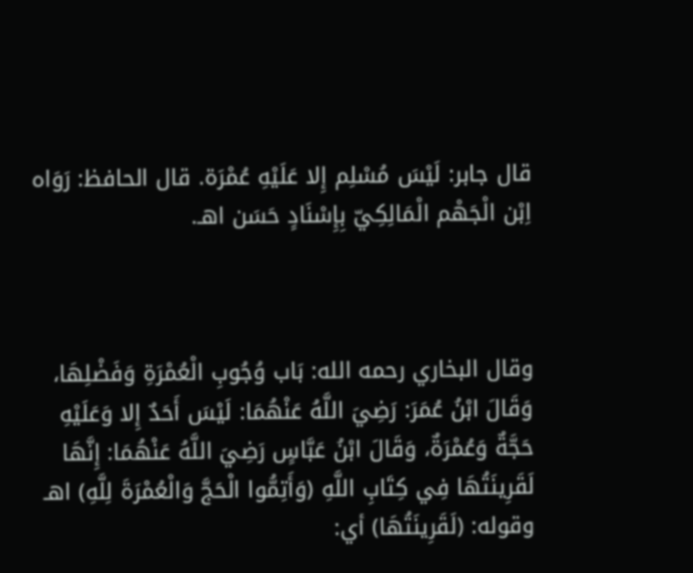قال جابر: لَيْسَ مُسْلِم إِلا عَلَيْهِ عُمْرَة. قال الحافظ: رَوَاه اِبْن الْجَهْم الْمَالِكِيّ بِإِسْنَادٍ حَسَن اهـ.



وقال البخاري رحمه الله: بَاب وُجُوبِ الْعُمْرَةِ وَفَضْلِهَا، وَقَالَ ابْنُ عُمَرَ: رَضِيَ اللَّهُ عَنْهُمَا: لَيْسَ أَحَدٌ إِلا وَعَلَيْهِ حَجَّةٌ وَعُمْرَةٌ، وَقَالَ ابْنُ عَبَّاسٍ رَضِيَ اللَّهُ عَنْهُمَا: إِنَّهَا لَقَرِينَتُهَا فِي كِتَابِ اللَّهِ (وَأَتِمُّوا الْحَجَّ وَالْعُمْرَةَ لِلَّهِ) اهـ وقوله: (لَقَرِينَتُهَا) أي: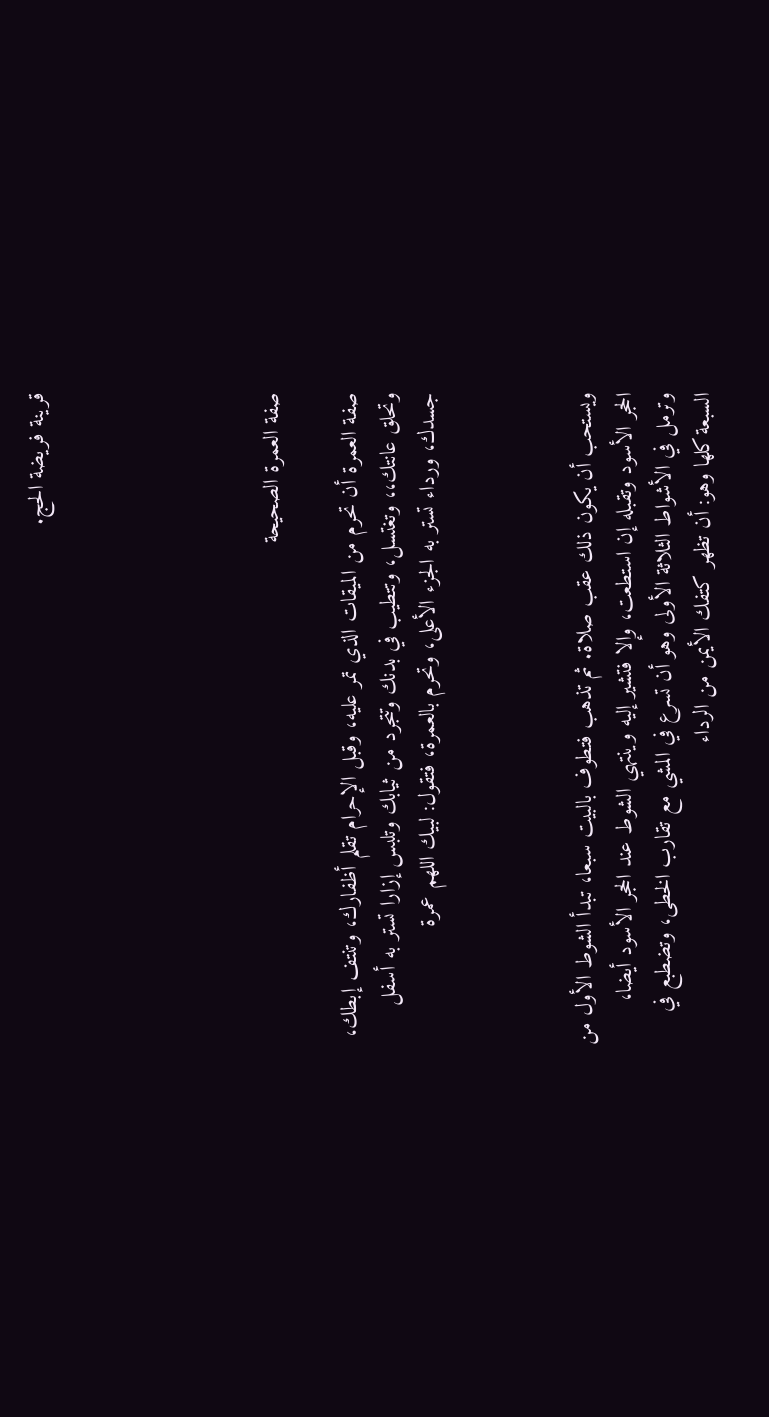قرينة فريضة الحج.





صفة العمرة الصحيحة

صفة العمرة أن تحرم من الميقات الذي تمر عليه، وقبل الإحرام تقلم أظفارك، وتنتف إبطك، وتحلق عانتك،، وتغتسل، وتتطيب في بدنك وتتجرد من ثيابك وتلبس إزارا تستر به أسفل جسدك، ورداء تستر به الجزء الأعلى، وتحرم بالعمرة، فتقول: لبيك اللهم عمرة



ويستحب أن يكون ذلك عقب صلاة. ثم تذهب فتطوف بالبيت سبعا، تبدأ الشوط الأول من الحجر الأسود وتقبله إن استطعت، وإلا فتشير إليه وينتهي الشوط عند الحجر الأسود أيضا، وترمل في الأشواط الثلاثة الأولى وهو أن تسرع في المشي مع تقارب الخطى، وتضطبع في السبعة كلها وهو: أن تظهر كتفك الأيمن من الرداء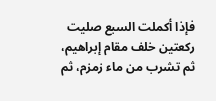فإذا أكملت السبع صليت ركعتين خلف مقام إبراهيم، ثم تشرب من ماء زمزم، ثم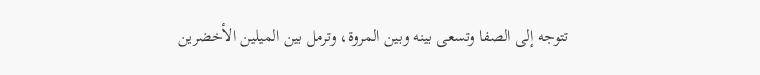تتوجه إلى الصفا وتسعى بينه وبين المروة، وترمل بين الميلين الأخضرين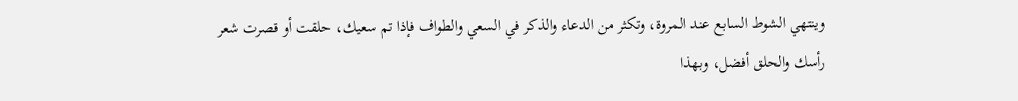وينتهي الشوط السابع عند المروة، وتكثر من الدعاء والذكر في السعي والطواف فإذا تم سعيك، حلقت أو قصرت شعر رأسك والحلق أفضل، وبهذا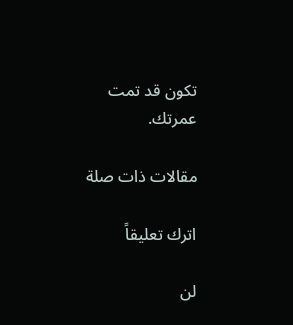تكون قد تمت عمرتك.

مقالات ذات صلة

اترك تعليقاً

لن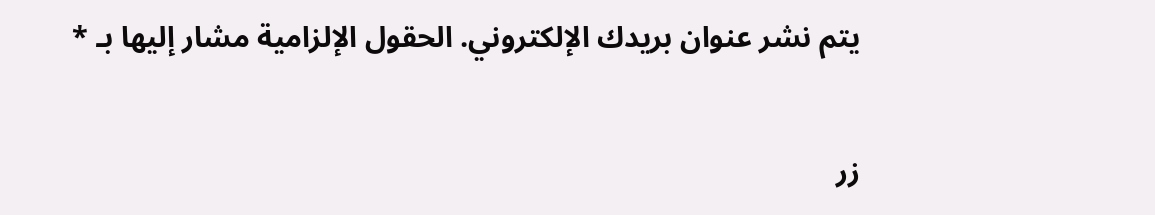يتم نشر عنوان بريدك الإلكتروني. الحقول الإلزامية مشار إليها بـ *

زر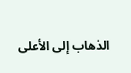الذهاب إلى الأعلى